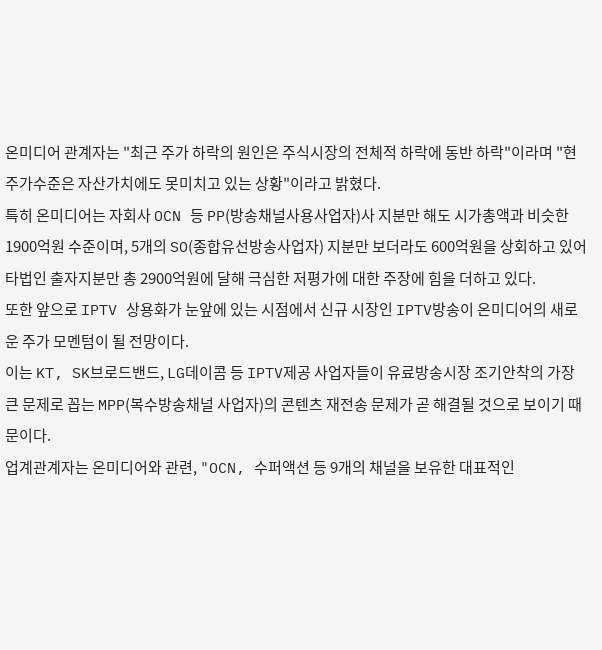온미디어 관계자는 "최근 주가 하락의 원인은 주식시장의 전체적 하락에 동반 하락"이라며 "현 주가수준은 자산가치에도 못미치고 있는 상황"이라고 밝혔다.
특히 온미디어는 자회사 OCN 등 PP(방송채널사용사업자)사 지분만 해도 시가총액과 비슷한 1900억원 수준이며, 5개의 SO(종합유선방송사업자) 지분만 보더라도 600억원을 상회하고 있어 타법인 출자지분만 총 2900억원에 달해 극심한 저평가에 대한 주장에 힘을 더하고 있다.
또한 앞으로 IPTV 상용화가 눈앞에 있는 시점에서 신규 시장인 IPTV방송이 온미디어의 새로운 주가 모멘텀이 될 전망이다.
이는 KT, SK브로드밴드, LG데이콤 등 IPTV제공 사업자들이 유료방송시장 조기안착의 가장 큰 문제로 꼽는 MPP(복수방송채널 사업자)의 콘텐츠 재전송 문제가 곧 해결될 것으로 보이기 때문이다.
업계관계자는 온미디어와 관련, "OCN, 수퍼액션 등 9개의 채널을 보유한 대표적인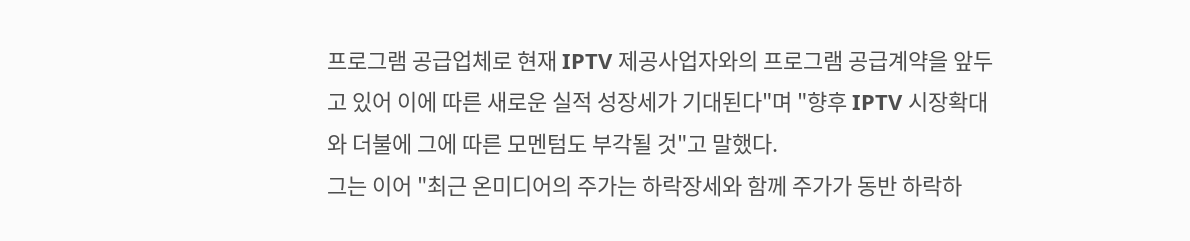프로그램 공급업체로 현재 IPTV 제공사업자와의 프로그램 공급계약을 앞두고 있어 이에 따른 새로운 실적 성장세가 기대된다"며 "향후 IPTV 시장확대와 더불에 그에 따른 모멘텀도 부각될 것"고 말했다.
그는 이어 "최근 온미디어의 주가는 하락장세와 함께 주가가 동반 하락하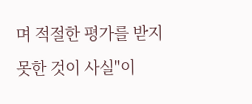며 적절한 평가를 받지 못한 것이 사실"이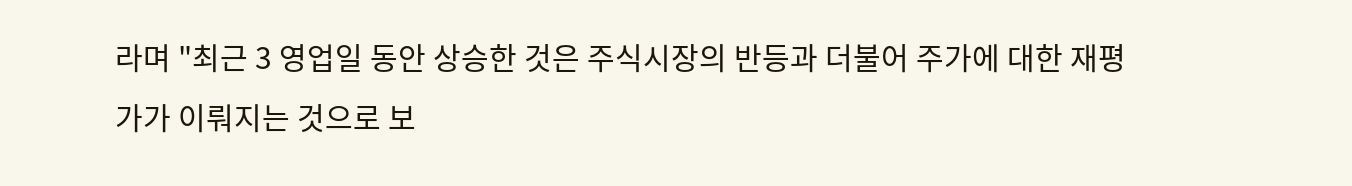라며 "최근 3 영업일 동안 상승한 것은 주식시장의 반등과 더불어 주가에 대한 재평가가 이뤄지는 것으로 보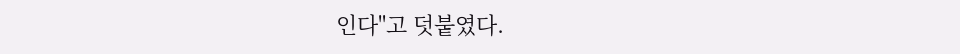인다"고 덧붙였다.